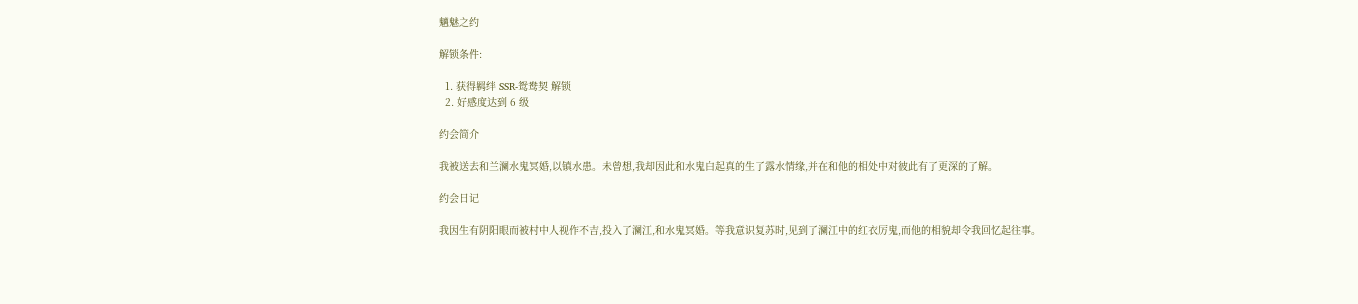魑魅之约

解锁条件:

  1. 获得羁绊 SSR-鸳鸯契 解锁
  2. 好感度达到 6 级

约会简介

我被送去和兰澜水鬼冥婚,以镇水患。未曾想,我却因此和水鬼白起真的生了露水情缘,并在和他的相处中对彼此有了更深的了解。

约会日记

我因生有阴阳眼而被村中人视作不吉,投入了澜江,和水鬼冥婚。等我意识复苏时,见到了澜江中的红衣厉鬼,而他的相貌却令我回忆起往事。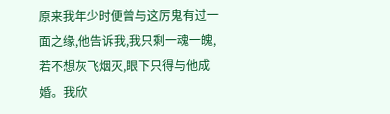原来我年少时便曾与这厉鬼有过一面之缘,他告诉我,我只剩一魂一魄,若不想灰飞烟灭,眼下只得与他成婚。我欣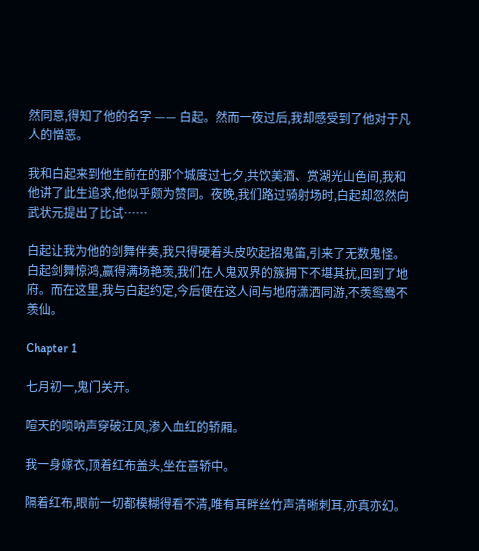然同意,得知了他的名字 —— 白起。然而一夜过后,我却感受到了他对于凡人的憎恶。

我和白起来到他生前在的那个城度过七夕,共饮美酒、赏湖光山色间,我和他讲了此生追求,他似乎颇为赞同。夜晚,我们路过骑射场时,白起却忽然向武状元提出了比试……

白起让我为他的剑舞伴奏,我只得硬着头皮吹起招鬼笛,引来了无数鬼怪。白起剑舞惊鸿,赢得满场艳羡,我们在人鬼双界的簇拥下不堪其扰,回到了地府。而在这里,我与白起约定,今后便在这人间与地府潇洒同游,不羡鸳鸯不羡仙。

Chapter 1

七月初一,鬼门关开。

喧天的唢呐声穿破江风,渗入血红的轿厢。

我一身嫁衣,顶着红布盖头,坐在喜轿中。

隔着红布,眼前一切都模糊得看不清,唯有耳畔丝竹声清晰刺耳,亦真亦幻。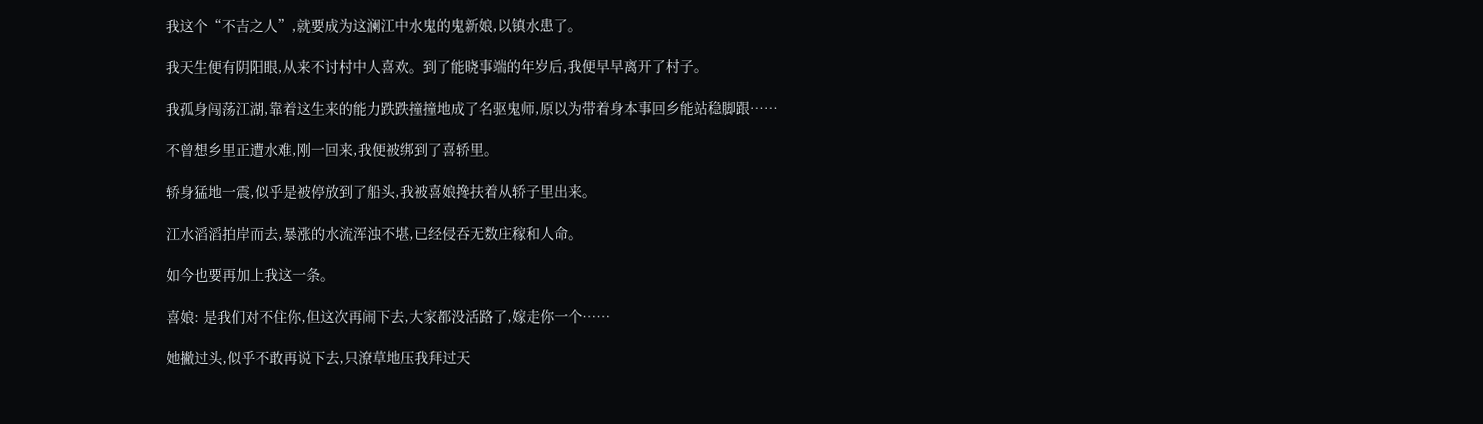我这个“不吉之人”,就要成为这澜江中水鬼的鬼新娘,以镇水患了。

我天生便有阴阳眼,从来不讨村中人喜欢。到了能晓事端的年岁后,我便早早离开了村子。

我孤身闯荡江湖,靠着这生来的能力跌跌撞撞地成了名驱鬼师,原以为带着身本事回乡能站稳脚跟……

不曾想乡里正遭水难,刚一回来,我便被绑到了喜轿里。

轿身猛地一震,似乎是被停放到了船头,我被喜娘搀扶着从轿子里出来。

江水滔滔拍岸而去,暴涨的水流浑浊不堪,已经侵吞无数庄稼和人命。

如今也要再加上我这一条。

喜娘: 是我们对不住你,但这次再闹下去,大家都没活路了,嫁走你一个……

她撇过头,似乎不敢再说下去,只潦草地压我拜过天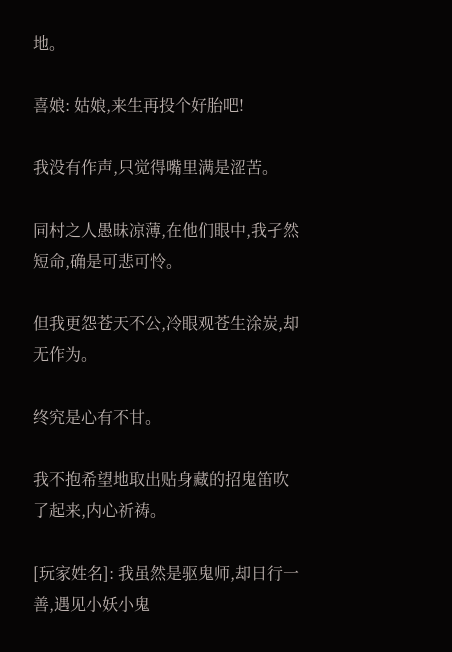地。

喜娘: 姑娘,来生再投个好胎吧!

我没有作声,只觉得嘴里满是涩苦。

同村之人愚昧凉薄,在他们眼中,我孑然短命,确是可悲可怜。

但我更怨苍天不公,冷眼观苍生涂炭,却无作为。

终究是心有不甘。

我不抱希望地取出贴身藏的招鬼笛吹了起来,内心祈祷。

[玩家姓名]: 我虽然是驱鬼师,却日行一善,遇见小妖小鬼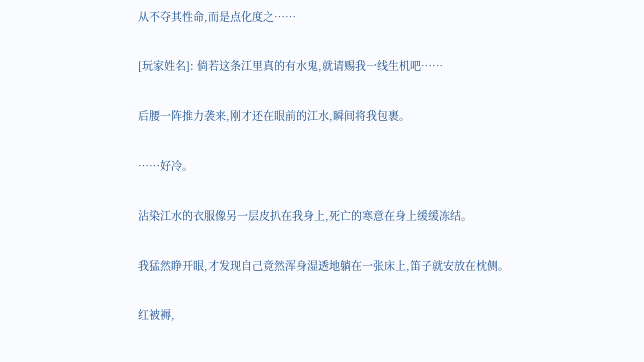从不夺其性命,而是点化度之……

[玩家姓名]: 倘若这条江里真的有水鬼,就请赐我一线生机吧……

后腰一阵推力袭来,刚才还在眼前的江水,瞬间将我包裹。

……好冷。

沾染江水的衣服像另一层皮扒在我身上,死亡的寒意在身上缓缓冻结。

我猛然睁开眼,才发现自己竟然浑身湿透地躺在一张床上,笛子就安放在枕侧。

红被褥,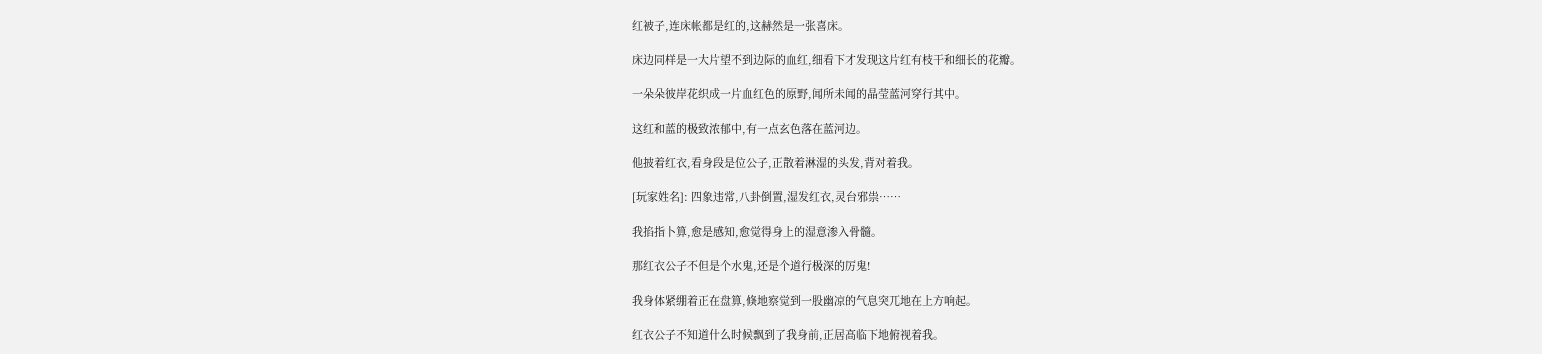红被子,连床帐都是红的,这赫然是一张喜床。

床边同样是一大片望不到边际的血红,细看下才发现这片红有枝干和细长的花瓣。

一朵朵彼岸花织成一片血红色的原野,闻所未闻的晶莹蓝河穿行其中。

这红和蓝的极致浓郁中,有一点玄色落在蓝河边。

他披着红衣,看身段是位公子,正散着淋湿的头发,背对着我。

[玩家姓名]: 四象违常,八卦倒置,湿发红衣,灵台邪祟……

我掐指卜算,愈是感知,愈觉得身上的湿意渗入骨髓。

那红衣公子不但是个水鬼,还是个道行极深的厉鬼!

我身体紧绷着正在盘算,倏地察觉到一股幽凉的气息突兀地在上方响起。

红衣公子不知道什么时候飘到了我身前,正居高临下地俯视着我。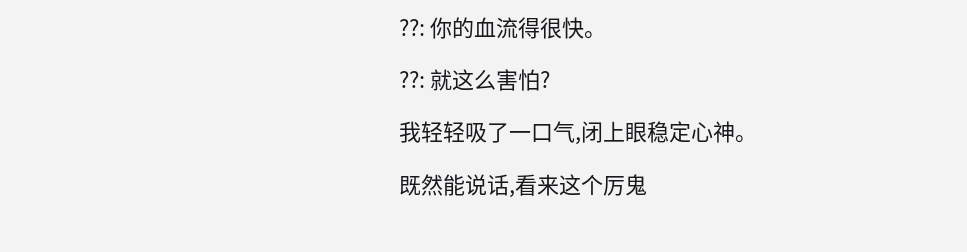??: 你的血流得很快。

??: 就这么害怕?

我轻轻吸了一口气,闭上眼稳定心神。

既然能说话,看来这个厉鬼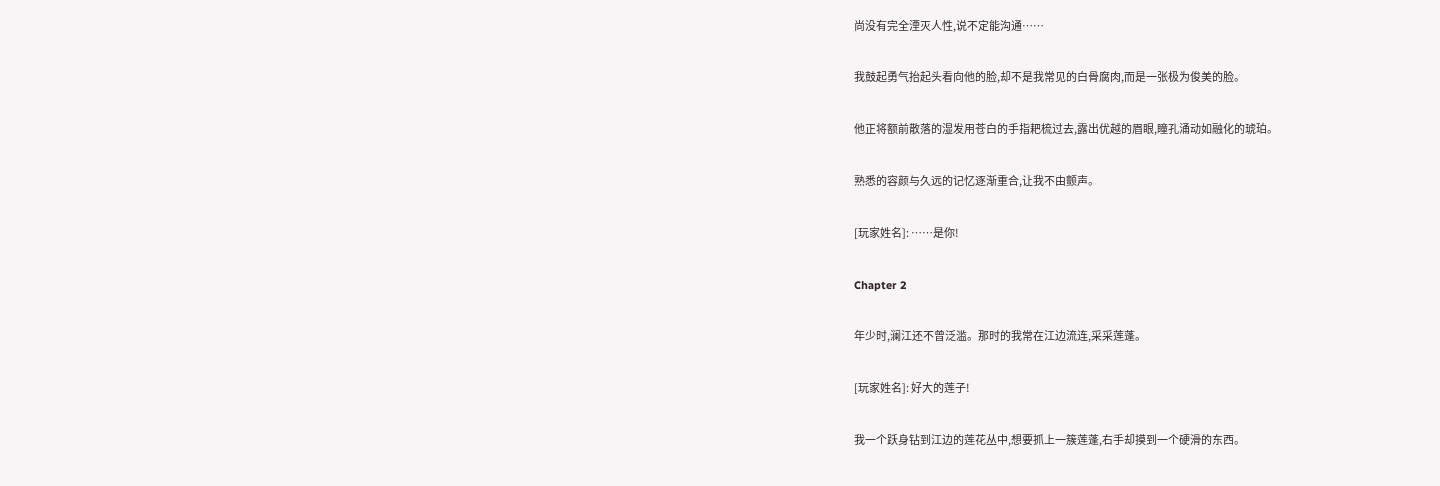尚没有完全湮灭人性,说不定能沟通……

我鼓起勇气抬起头看向他的脸,却不是我常见的白骨腐肉,而是一张极为俊美的脸。

他正将额前散落的湿发用苍白的手指耙梳过去,露出优越的眉眼,瞳孔涌动如融化的琥珀。

熟悉的容颜与久远的记忆逐渐重合,让我不由颤声。

[玩家姓名]: ……是你!

Chapter 2

年少时,澜江还不曾泛滥。那时的我常在江边流连,采采莲蓬。

[玩家姓名]: 好大的莲子!

我一个跃身钻到江边的莲花丛中,想要抓上一簇莲蓬,右手却摸到一个硬滑的东西。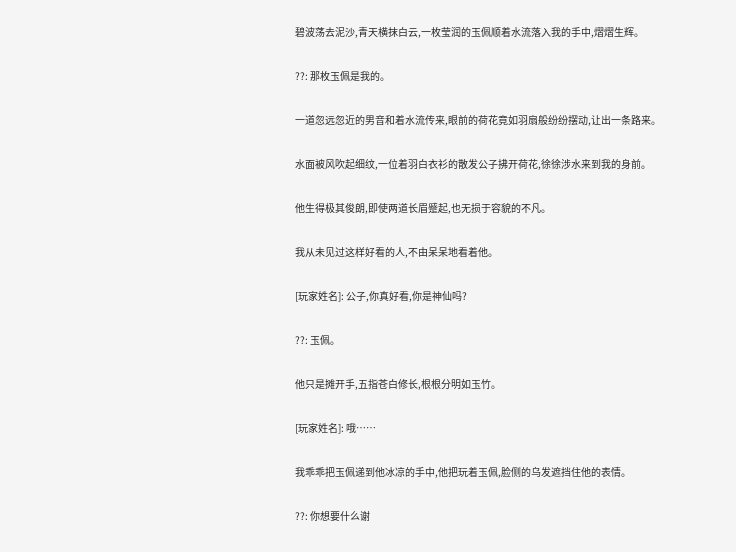碧波荡去泥沙,青天横抹白云,一枚莹润的玉佩顺着水流落入我的手中,熠熠生辉。

??: 那枚玉佩是我的。

一道忽远忽近的男音和着水流传来,眼前的荷花竟如羽扇般纷纷摆动,让出一条路来。

水面被风吹起细纹,一位着羽白衣衫的散发公子拂开荷花,徐徐涉水来到我的身前。

他生得极其俊朗,即使两道长眉蹙起,也无损于容貌的不凡。

我从未见过这样好看的人,不由呆呆地看着他。

[玩家姓名]: 公子,你真好看,你是神仙吗?

??: 玉佩。

他只是摊开手,五指苍白修长,根根分明如玉竹。

[玩家姓名]: 哦……

我乖乖把玉佩递到他冰凉的手中,他把玩着玉佩,脸侧的乌发遮挡住他的表情。

??: 你想要什么谢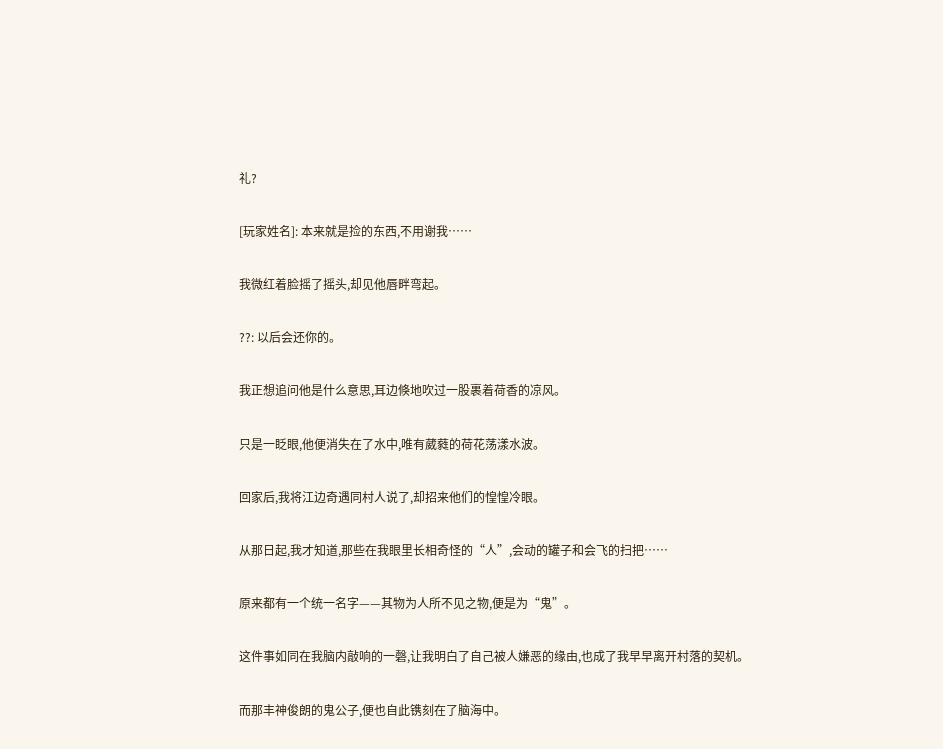礼?

[玩家姓名]: 本来就是捡的东西,不用谢我……

我微红着脸摇了摇头,却见他唇畔弯起。

??: 以后会还你的。

我正想追问他是什么意思,耳边倏地吹过一股裹着荷香的凉风。

只是一眨眼,他便消失在了水中,唯有葳蕤的荷花荡漾水波。

回家后,我将江边奇遇同村人说了,却招来他们的惶惶冷眼。

从那日起,我才知道,那些在我眼里长相奇怪的“人”,会动的罐子和会飞的扫把……

原来都有一个统一名字——其物为人所不见之物,便是为“鬼”。

这件事如同在我脑内敲响的一磬,让我明白了自己被人嫌恶的缘由,也成了我早早离开村落的契机。

而那丰神俊朗的鬼公子,便也自此镌刻在了脑海中。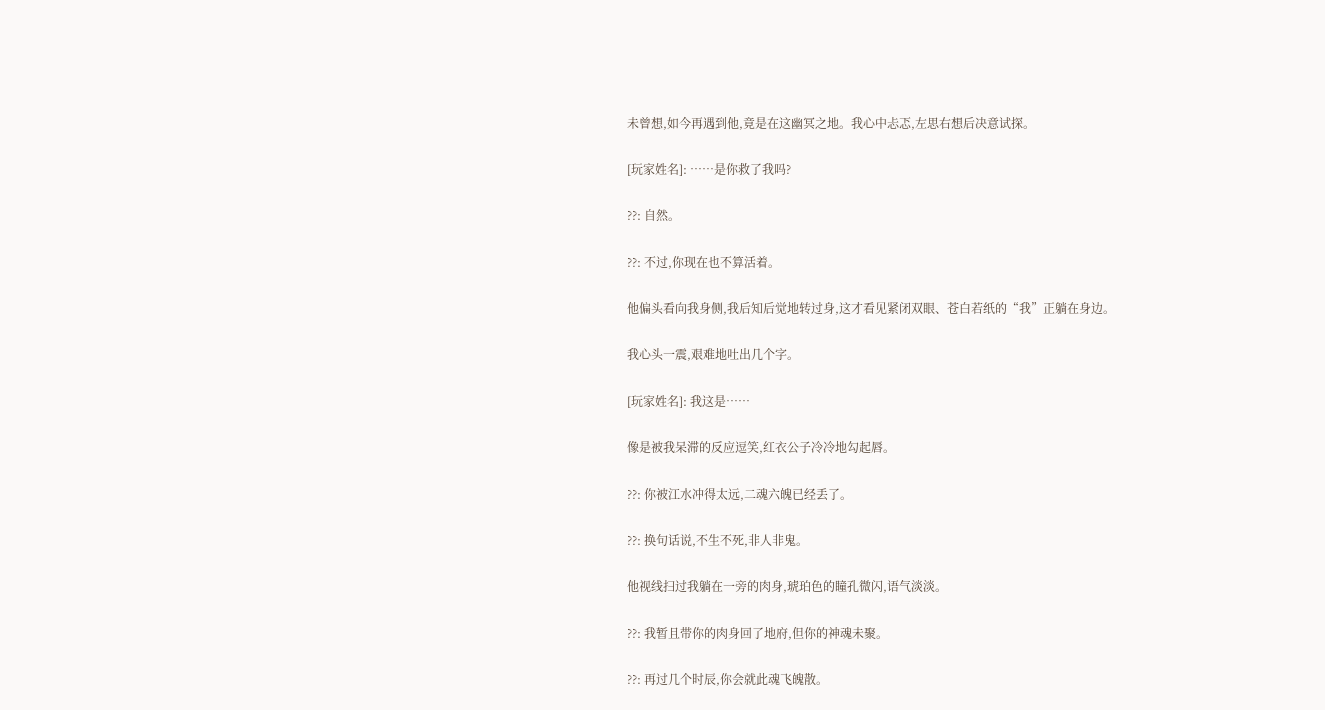未曾想,如今再遇到他,竟是在这幽冥之地。我心中忐忑,左思右想后决意试探。

[玩家姓名]: ……是你救了我吗?

??: 自然。

??: 不过,你现在也不算活着。

他偏头看向我身侧,我后知后觉地转过身,这才看见紧闭双眼、苍白若纸的“我”正躺在身边。

我心头一震,艰难地吐出几个字。

[玩家姓名]: 我这是……

像是被我呆滞的反应逗笑,红衣公子冷冷地勾起唇。

??: 你被江水冲得太远,二魂六魄已经丢了。

??: 换句话说,不生不死,非人非鬼。

他视线扫过我躺在一旁的肉身,琥珀色的瞳孔微闪,语气淡淡。

??: 我暂且带你的肉身回了地府,但你的神魂未聚。

??: 再过几个时辰,你会就此魂飞魄散。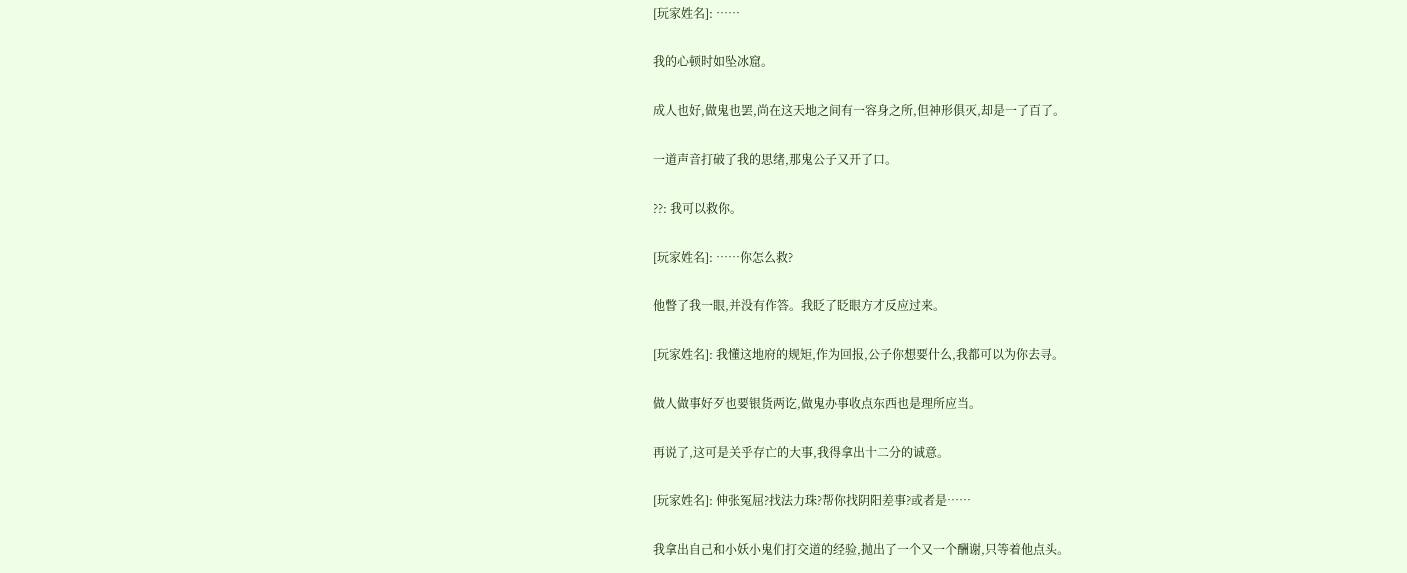[玩家姓名]: ……

我的心顿时如坠冰窟。

成人也好,做鬼也罢,尚在这天地之间有一容身之所,但神形俱灭,却是一了百了。

一道声音打破了我的思绪,那鬼公子又开了口。

??: 我可以救你。

[玩家姓名]: ……你怎么救?

他瞥了我一眼,并没有作答。我眨了眨眼方才反应过来。

[玩家姓名]: 我懂这地府的规矩,作为回报,公子你想要什么,我都可以为你去寻。

做人做事好歹也要银货两讫,做鬼办事收点东西也是理所应当。

再说了,这可是关乎存亡的大事,我得拿出十二分的诚意。

[玩家姓名]: 伸张冤屈?找法力珠?帮你找阴阳差事?或者是……

我拿出自己和小妖小鬼们打交道的经验,抛出了一个又一个酬谢,只等着他点头。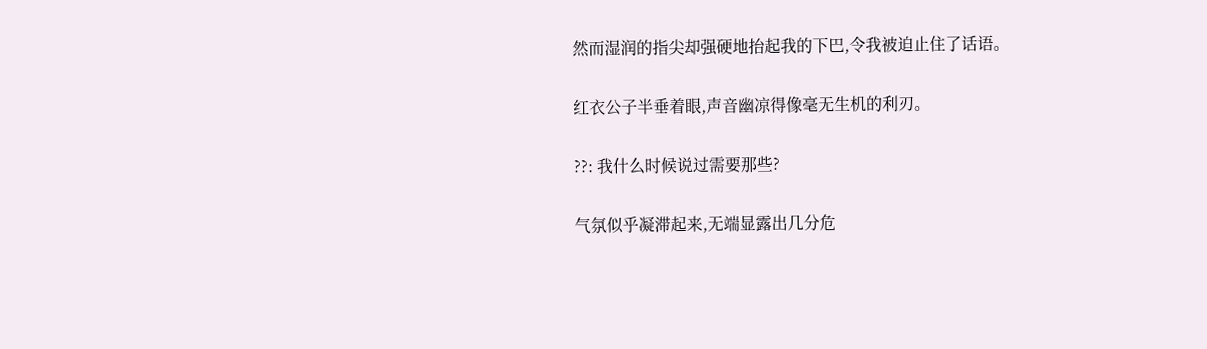然而湿润的指尖却强硬地抬起我的下巴,令我被迫止住了话语。

红衣公子半垂着眼,声音幽凉得像毫无生机的利刃。

??: 我什么时候说过需要那些?

气氛似乎凝滞起来,无端显露出几分危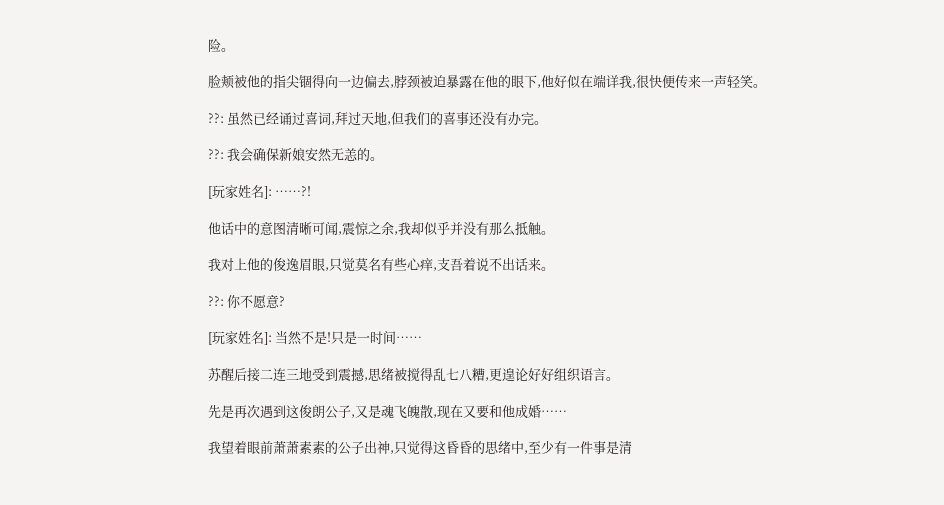险。

脸颊被他的指尖锢得向一边偏去,脖颈被迫暴露在他的眼下,他好似在端详我,很快便传来一声轻笑。

??: 虽然已经诵过喜词,拜过天地,但我们的喜事还没有办完。

??: 我会确保新娘安然无恙的。

[玩家姓名]: ……?!

他话中的意图清晰可闻,震惊之余,我却似乎并没有那么抵触。

我对上他的俊逸眉眼,只觉莫名有些心痒,支吾着说不出话来。

??: 你不愿意?

[玩家姓名]: 当然不是!只是一时间……

苏醒后接二连三地受到震撼,思绪被搅得乱七八糟,更遑论好好组织语言。

先是再次遇到这俊朗公子,又是魂飞魄散,现在又要和他成婚……

我望着眼前萧萧素素的公子出神,只觉得这昏昏的思绪中,至少有一件事是清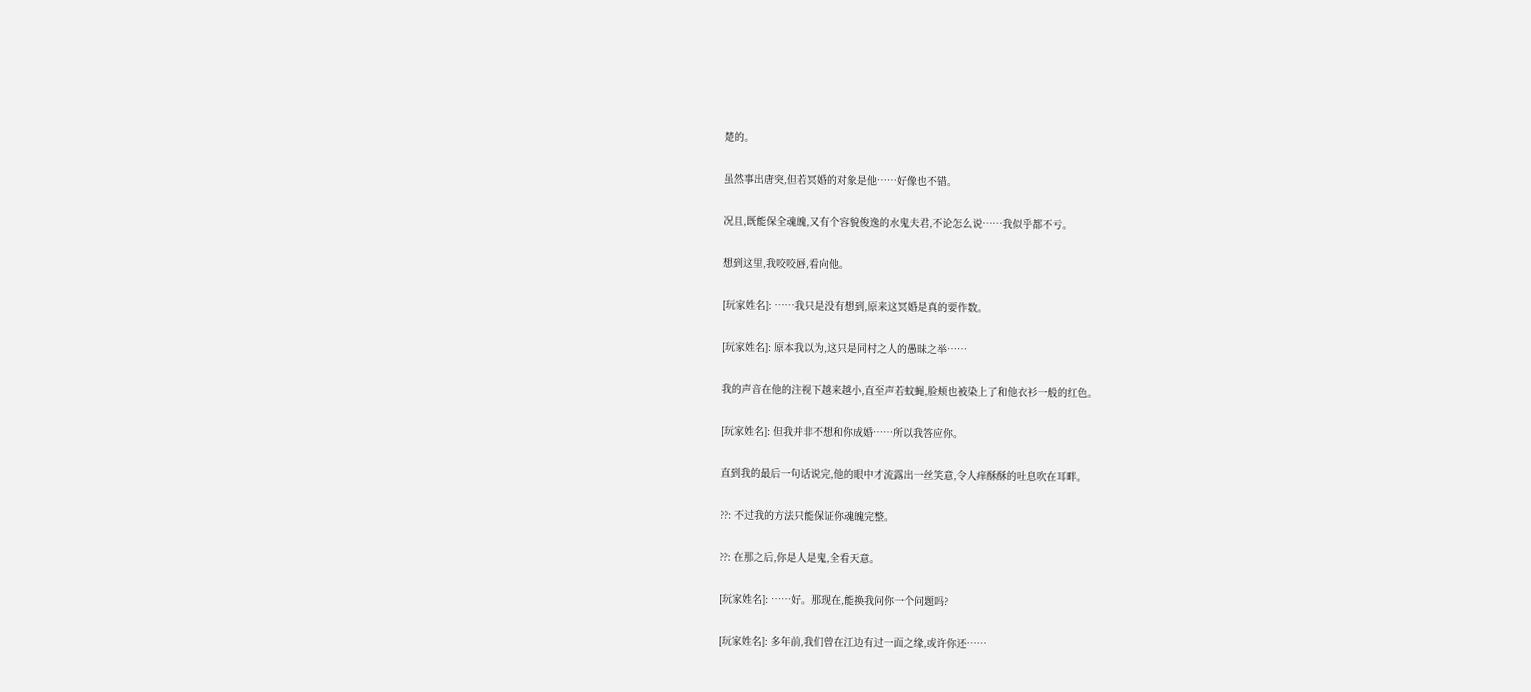楚的。

虽然事出唐突,但若冥婚的对象是他……好像也不错。

况且,既能保全魂魄,又有个容貌俊逸的水鬼夫君,不论怎么说……我似乎都不亏。

想到这里,我咬咬唇,看向他。

[玩家姓名]: ……我只是没有想到,原来这冥婚是真的要作数。

[玩家姓名]: 原本我以为,这只是同村之人的愚昧之举……

我的声音在他的注视下越来越小,直至声若蚊蝇,脸颊也被染上了和他衣衫一般的红色。

[玩家姓名]: 但我并非不想和你成婚……所以我答应你。

直到我的最后一句话说完,他的眼中才流露出一丝笑意,令人痒酥酥的吐息吹在耳畔。

??: 不过我的方法只能保证你魂魄完整。

??: 在那之后,你是人是鬼,全看天意。

[玩家姓名]: ……好。那现在,能换我问你一个问题吗?

[玩家姓名]: 多年前,我们曾在江边有过一面之缘,或许你还……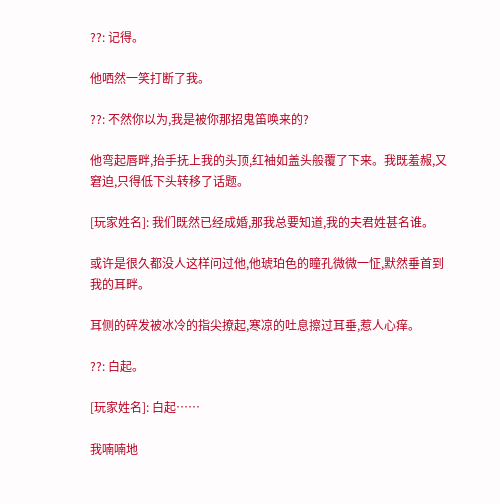??: 记得。

他哂然一笑打断了我。

??: 不然你以为,我是被你那招鬼笛唤来的?

他弯起唇畔,抬手抚上我的头顶,红袖如盖头般覆了下来。我既羞赧,又窘迫,只得低下头转移了话题。

[玩家姓名]: 我们既然已经成婚,那我总要知道,我的夫君姓甚名谁。

或许是很久都没人这样问过他,他琥珀色的瞳孔微微一怔,默然垂首到我的耳畔。

耳侧的碎发被冰冷的指尖撩起,寒凉的吐息擦过耳垂,惹人心痒。

??: 白起。

[玩家姓名]: 白起……

我喃喃地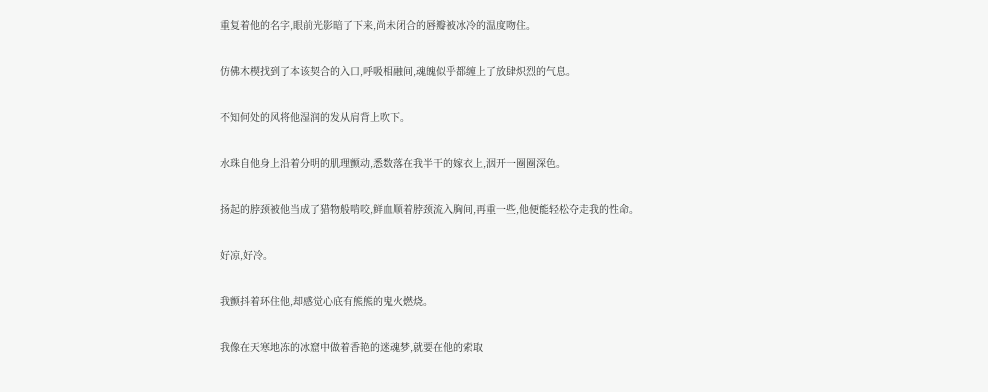重复着他的名字,眼前光影暗了下来,尚未闭合的唇瓣被冰冷的温度吻住。

仿佛木楔找到了本该契合的入口,呼吸相融间,魂魄似乎都缠上了放肆炽烈的气息。

不知何处的风将他湿润的发从肩背上吹下。

水珠自他身上沿着分明的肌理颤动,悉数落在我半干的嫁衣上,洇开一圈圈深色。

扬起的脖颈被他当成了猎物般啃咬,鲜血顺着脖颈流入胸间,再重一些,他便能轻松夺走我的性命。

好凉,好冷。

我颤抖着环住他,却感觉心底有熊熊的鬼火燃烧。

我像在天寒地冻的冰窟中做着香艳的迷魂梦,就要在他的索取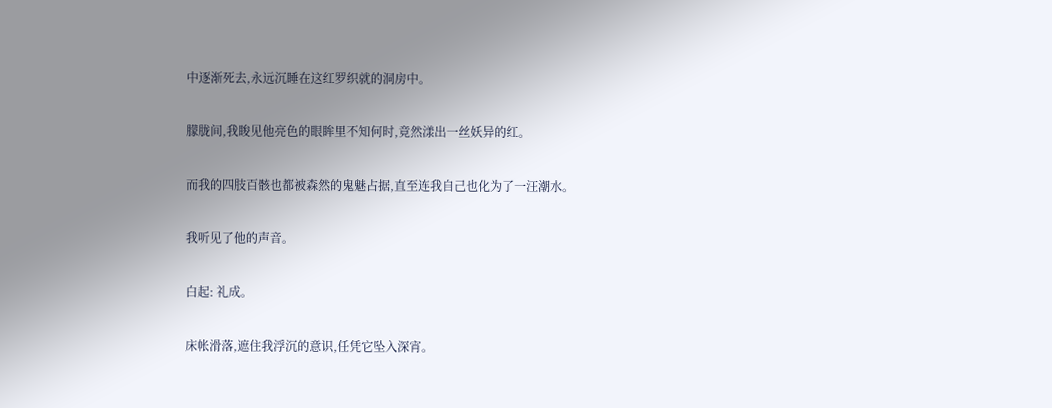中逐渐死去,永远沉睡在这红罗织就的洞房中。

朦胧间,我睃见他亮色的眼眸里不知何时,竟然漾出一丝妖异的红。

而我的四肢百骸也都被森然的鬼魅占据,直至连我自己也化为了一汪潮水。

我听见了他的声音。

白起: 礼成。

床帐滑落,遮住我浮沉的意识,任凭它坠入深宵。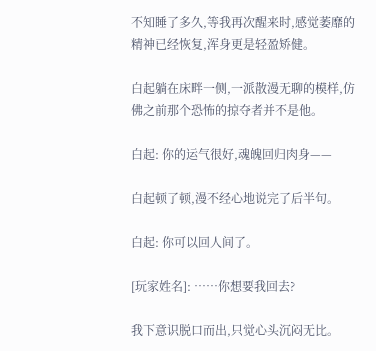不知睡了多久,等我再次醒来时,感觉萎靡的精神已经恢复,浑身更是轻盈矫健。

白起躺在床畔一侧,一派散漫无聊的模样,仿佛之前那个恐怖的掠夺者并不是他。

白起: 你的运气很好,魂魄回归肉身——

白起顿了顿,漫不经心地说完了后半句。

白起: 你可以回人间了。

[玩家姓名]: ……你想要我回去?

我下意识脱口而出,只觉心头沉闷无比。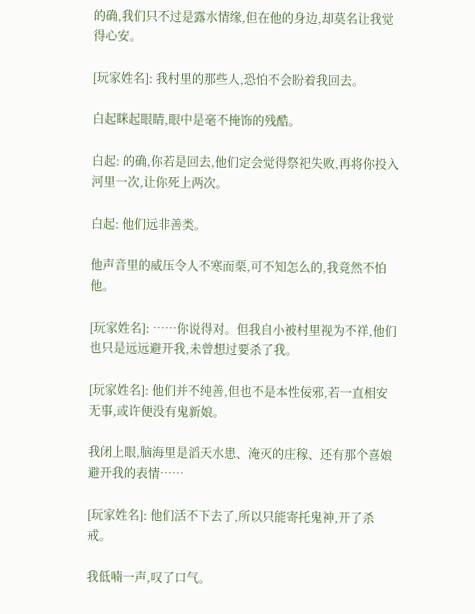的确,我们只不过是露水情缘,但在他的身边,却莫名让我觉得心安。

[玩家姓名]: 我村里的那些人,恐怕不会盼着我回去。

白起眯起眼睛,眼中是毫不掩饰的残酷。

白起: 的确,你若是回去,他们定会觉得祭祀失败,再将你投入河里一次,让你死上两次。

白起: 他们远非善类。

他声音里的威压令人不寒而栗,可不知怎么的,我竟然不怕他。

[玩家姓名]: ……你说得对。但我自小被村里视为不祥,他们也只是远远避开我,未曾想过要杀了我。

[玩家姓名]: 他们并不纯善,但也不是本性佞邪,若一直相安无事,或许便没有鬼新娘。

我闭上眼,脑海里是滔天水患、淹灭的庄稼、还有那个喜娘避开我的表情……

[玩家姓名]: 他们活不下去了,所以只能寄托鬼神,开了杀戒。

我低喃一声,叹了口气。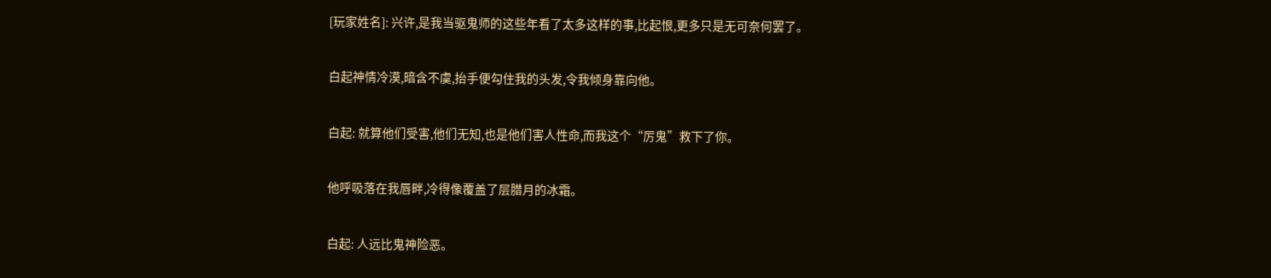[玩家姓名]: 兴许,是我当驱鬼师的这些年看了太多这样的事,比起恨,更多只是无可奈何罢了。

白起神情冷漠,暗含不虞,抬手便勾住我的头发,令我倾身靠向他。

白起: 就算他们受害,他们无知,也是他们害人性命,而我这个“厉鬼”救下了你。

他呼吸落在我唇畔,冷得像覆盖了层腊月的冰霜。

白起: 人远比鬼神险恶。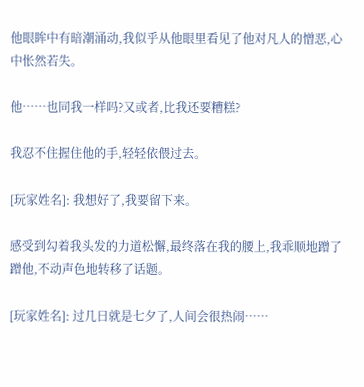他眼眸中有暗潮涌动,我似乎从他眼里看见了他对凡人的憎恶,心中怅然若失。

他……也同我一样吗?又或者,比我还要糟糕?

我忍不住握住他的手,轻轻依偎过去。

[玩家姓名]: 我想好了,我要留下来。

感受到勾着我头发的力道松懈,最终落在我的腰上,我乖顺地蹭了蹭他,不动声色地转移了话题。

[玩家姓名]: 过几日就是七夕了,人间会很热闹……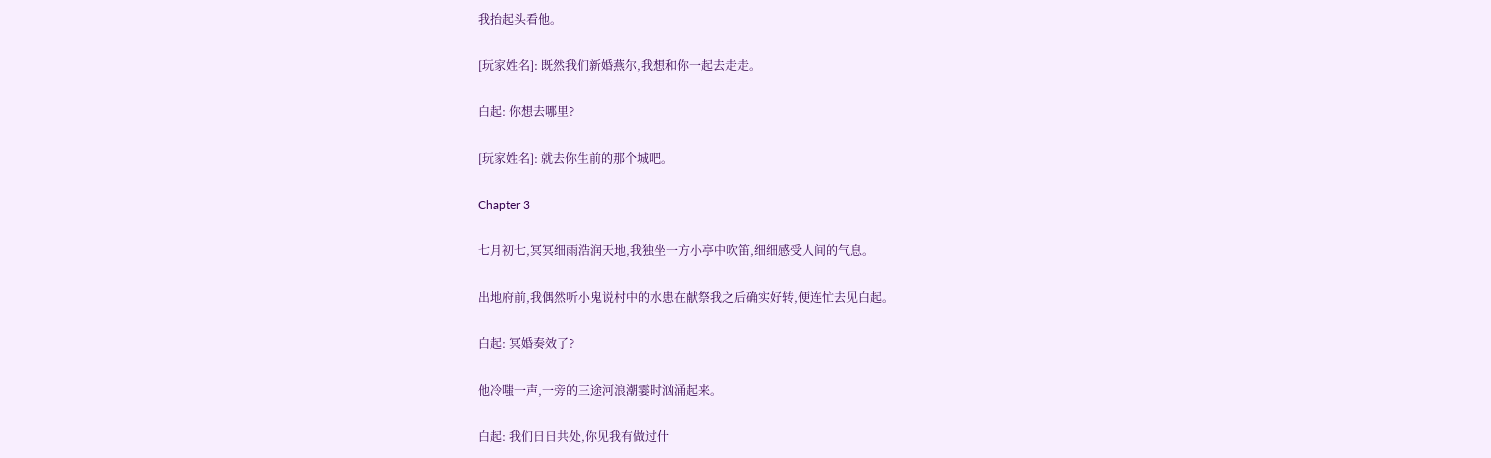我抬起头看他。

[玩家姓名]: 既然我们新婚燕尔,我想和你一起去走走。

白起: 你想去哪里?

[玩家姓名]: 就去你生前的那个城吧。

Chapter 3

七月初七,冥冥细雨浩润天地,我独坐一方小亭中吹笛,细细感受人间的气息。

出地府前,我偶然听小鬼说村中的水患在献祭我之后确实好转,便连忙去见白起。

白起: 冥婚奏效了?

他冷嗤一声,一旁的三途河浪潮霎时汹涌起来。

白起: 我们日日共处,你见我有做过什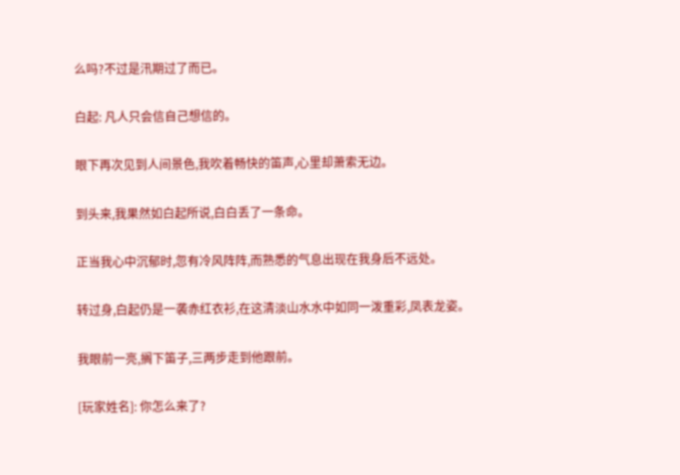么吗?不过是汛期过了而已。

白起: 凡人只会信自己想信的。

眼下再次见到人间景色,我吹着畅快的笛声,心里却萧索无边。

到头来,我果然如白起所说,白白丢了一条命。

正当我心中沉郁时,忽有冷风阵阵,而熟悉的气息出现在我身后不远处。

转过身,白起仍是一袭赤红衣衫,在这清淡山水水中如同一泼重彩,凤表龙姿。

我眼前一亮,搁下笛子,三两步走到他跟前。

[玩家姓名]: 你怎么来了?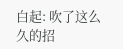白起: 吹了这么久的招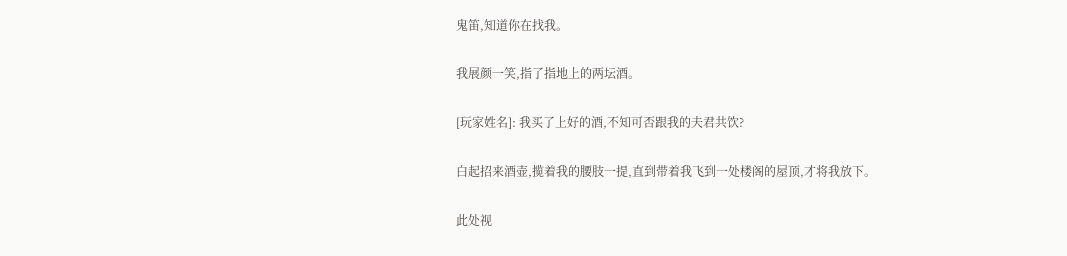鬼笛,知道你在找我。

我展颜一笑,指了指地上的两坛酒。

[玩家姓名]: 我买了上好的酒,不知可否跟我的夫君共饮?

白起招来酒壶,揽着我的腰肢一提,直到带着我飞到一处楼阁的屋顶,才将我放下。

此处视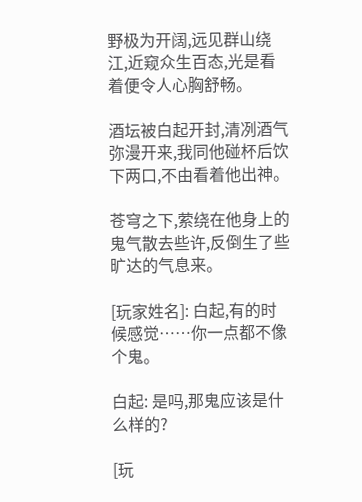野极为开阔,远见群山绕江,近窥众生百态,光是看着便令人心胸舒畅。

酒坛被白起开封,清冽酒气弥漫开来,我同他碰杯后饮下两口,不由看着他出神。

苍穹之下,萦绕在他身上的鬼气散去些许,反倒生了些旷达的气息来。

[玩家姓名]: 白起,有的时候感觉……你一点都不像个鬼。

白起: 是吗,那鬼应该是什么样的?

[玩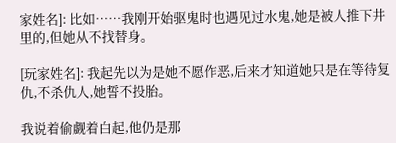家姓名]: 比如……我刚开始驱鬼时也遇见过水鬼,她是被人推下井里的,但她从不找替身。

[玩家姓名]: 我起先以为是她不愿作恶,后来才知道她只是在等待复仇,不杀仇人,她誓不投胎。

我说着偷觑着白起,他仍是那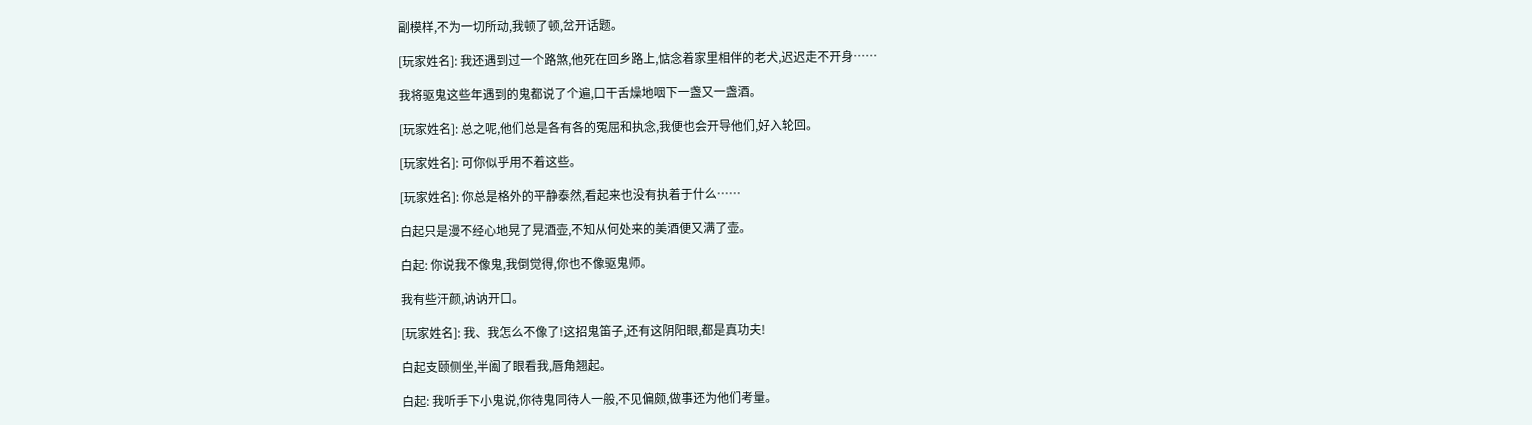副模样,不为一切所动,我顿了顿,岔开话题。

[玩家姓名]: 我还遇到过一个路煞,他死在回乡路上,惦念着家里相伴的老犬,迟迟走不开身……

我将驱鬼这些年遇到的鬼都说了个遍,口干舌燥地咽下一盏又一盏酒。

[玩家姓名]: 总之呢,他们总是各有各的冤屈和执念,我便也会开导他们,好入轮回。

[玩家姓名]: 可你似乎用不着这些。

[玩家姓名]: 你总是格外的平静泰然,看起来也没有执着于什么……

白起只是漫不经心地晃了晃酒壶,不知从何处来的美酒便又满了壶。

白起: 你说我不像鬼,我倒觉得,你也不像驱鬼师。

我有些汗颜,讷讷开口。

[玩家姓名]: 我、我怎么不像了!这招鬼笛子,还有这阴阳眼,都是真功夫!

白起支颐侧坐,半阖了眼看我,唇角翘起。

白起: 我听手下小鬼说,你待鬼同待人一般,不见偏颇,做事还为他们考量。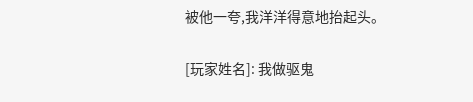被他一夸,我洋洋得意地抬起头。

[玩家姓名]: 我做驱鬼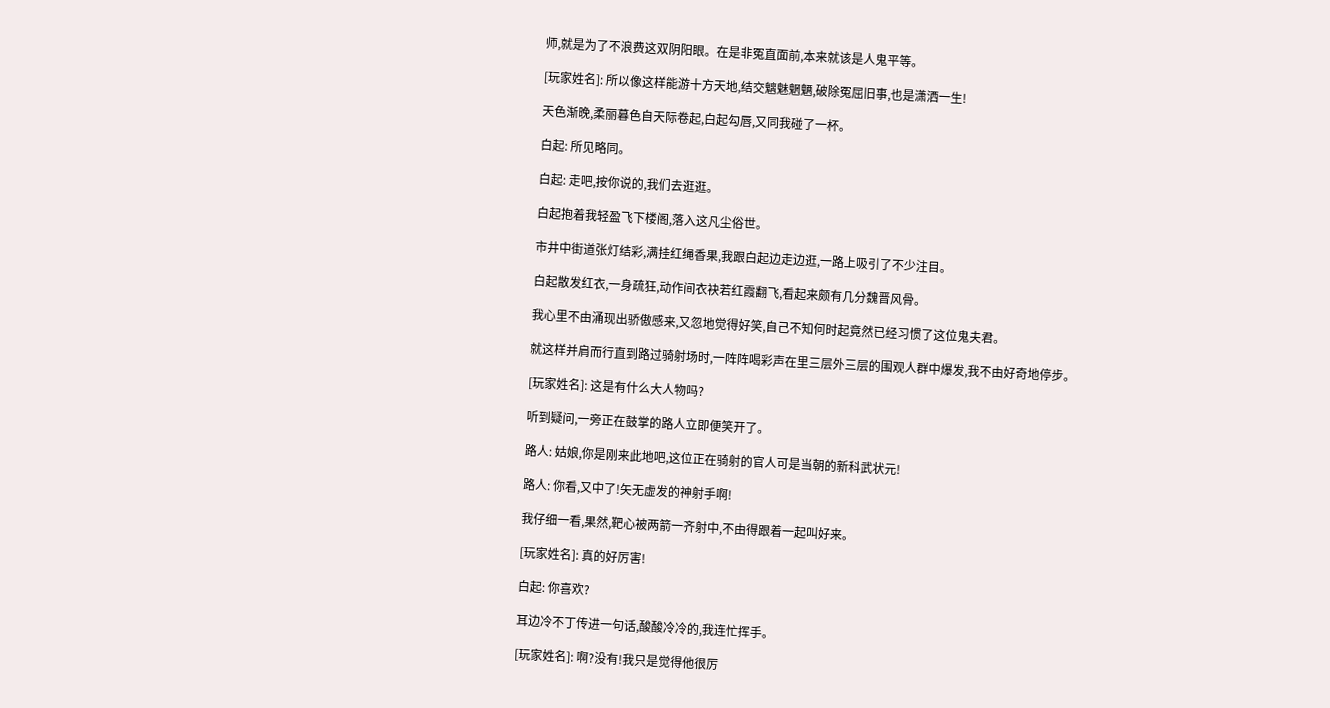师,就是为了不浪费这双阴阳眼。在是非冤直面前,本来就该是人鬼平等。

[玩家姓名]: 所以像这样能游十方天地,结交魑魅魍魉,破除冤屈旧事,也是潇洒一生!

天色渐晚,柔丽暮色自天际卷起,白起勾唇,又同我碰了一杯。

白起: 所见略同。

白起: 走吧,按你说的,我们去逛逛。

白起抱着我轻盈飞下楼阁,落入这凡尘俗世。

市井中街道张灯结彩,满挂红绳香果,我跟白起边走边逛,一路上吸引了不少注目。

白起散发红衣,一身疏狂,动作间衣袂若红霞翻飞,看起来颇有几分魏晋风骨。

我心里不由涌现出骄傲感来,又忽地觉得好笑,自己不知何时起竟然已经习惯了这位鬼夫君。

就这样并肩而行直到路过骑射场时,一阵阵喝彩声在里三层外三层的围观人群中爆发,我不由好奇地停步。

[玩家姓名]: 这是有什么大人物吗?

听到疑问,一旁正在鼓掌的路人立即便笑开了。

路人: 姑娘,你是刚来此地吧,这位正在骑射的官人可是当朝的新科武状元!

路人: 你看,又中了!矢无虚发的神射手啊!

我仔细一看,果然,靶心被两箭一齐射中,不由得跟着一起叫好来。

[玩家姓名]: 真的好厉害!

白起: 你喜欢?

耳边冷不丁传进一句话,酸酸冷冷的,我连忙挥手。

[玩家姓名]: 啊?没有!我只是觉得他很厉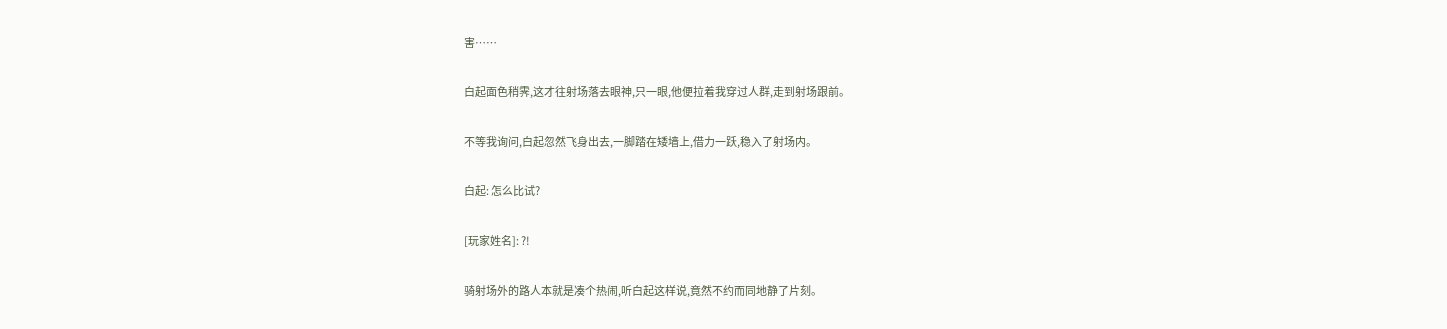害……

白起面色稍霁,这才往射场落去眼神,只一眼,他便拉着我穿过人群,走到射场跟前。

不等我询问,白起忽然飞身出去,一脚踏在矮墙上,借力一跃,稳入了射场内。

白起: 怎么比试?

[玩家姓名]: ?!

骑射场外的路人本就是凑个热闹,听白起这样说,竟然不约而同地静了片刻。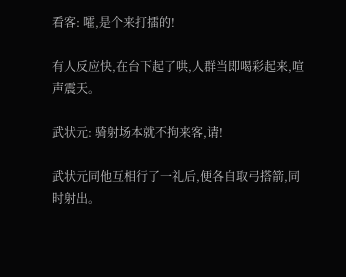看客: 嚯,是个来打擂的!

有人反应快,在台下起了哄,人群当即喝彩起来,喧声震天。

武状元: 骑射场本就不拘来客,请!

武状元同他互相行了一礼后,便各自取弓搭箭,同时射出。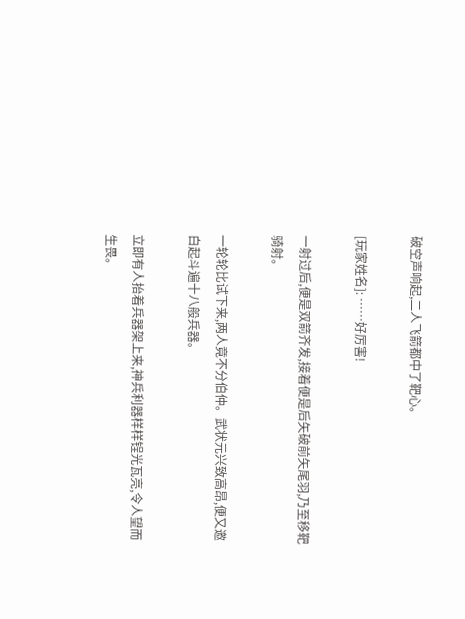破空声响起,二人飞箭都中了靶心。

[玩家姓名]: ……好厉害!

一射过后,便是双箭齐发,接着便是后矢破前矢尾羽,乃至移靶骑射。

一轮轮比试下来,两人竟不分伯仲。武状元兴致高昂,便又邀白起斗遍十八般兵器。

立即有人抬着兵器架上来,神兵利器样样锃光瓦亮,令人望而生畏。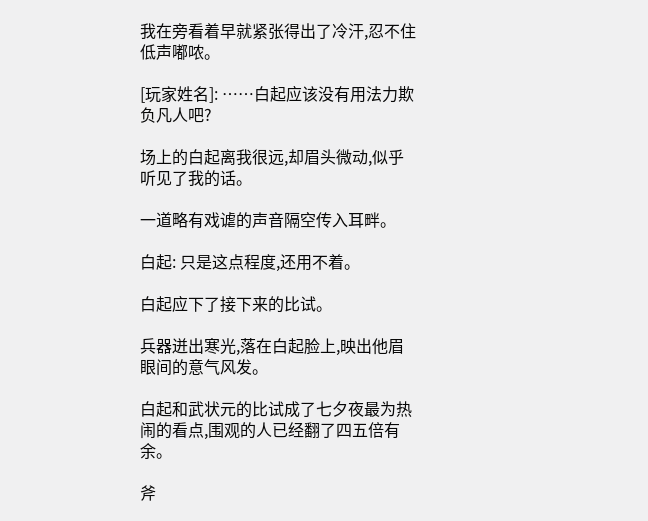我在旁看着早就紧张得出了冷汗,忍不住低声嘟哝。

[玩家姓名]: ……白起应该没有用法力欺负凡人吧?

场上的白起离我很远,却眉头微动,似乎听见了我的话。

一道略有戏谑的声音隔空传入耳畔。

白起: 只是这点程度,还用不着。

白起应下了接下来的比试。

兵器迸出寒光,落在白起脸上,映出他眉眼间的意气风发。

白起和武状元的比试成了七夕夜最为热闹的看点,围观的人已经翻了四五倍有余。

斧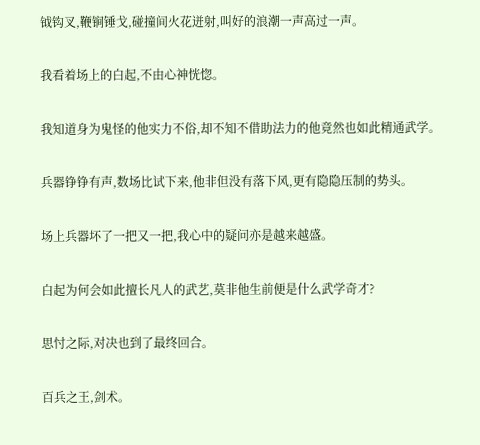钺钩叉,鞭锏锤戈,碰撞间火花迸射,叫好的浪潮一声高过一声。

我看着场上的白起,不由心神恍惚。

我知道身为鬼怪的他实力不俗,却不知不借助法力的他竟然也如此精通武学。

兵器铮铮有声,数场比试下来,他非但没有落下风,更有隐隐压制的势头。

场上兵器坏了一把又一把,我心中的疑问亦是越来越盛。

白起为何会如此擅长凡人的武艺,莫非他生前便是什么武学奇才?

思忖之际,对决也到了最终回合。

百兵之王,剑术。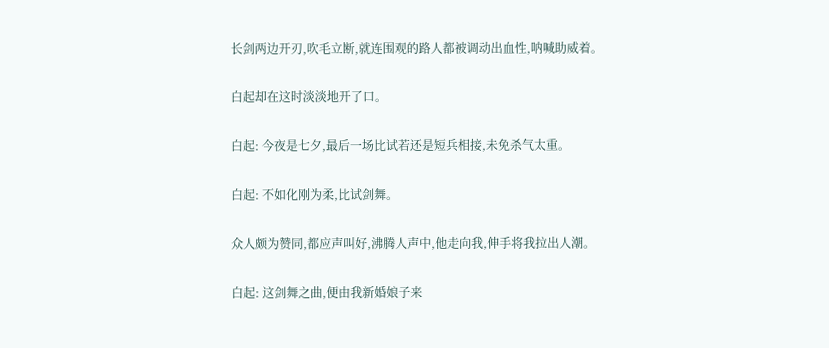长剑两边开刃,吹毛立断,就连围观的路人都被调动出血性,呐喊助威着。

白起却在这时淡淡地开了口。

白起: 今夜是七夕,最后一场比试若还是短兵相接,未免杀气太重。

白起: 不如化刚为柔,比试剑舞。

众人颇为赞同,都应声叫好,沸腾人声中,他走向我,伸手将我拉出人潮。

白起: 这剑舞之曲,便由我新婚娘子来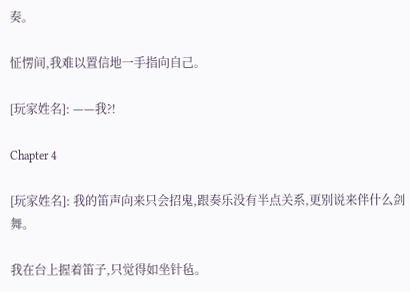奏。

怔愣间,我难以置信地一手指向自己。

[玩家姓名]: ——我?!

Chapter 4

[玩家姓名]: 我的笛声向来只会招鬼,跟奏乐没有半点关系,更别说来伴什么剑舞。

我在台上握着笛子,只觉得如坐针毡。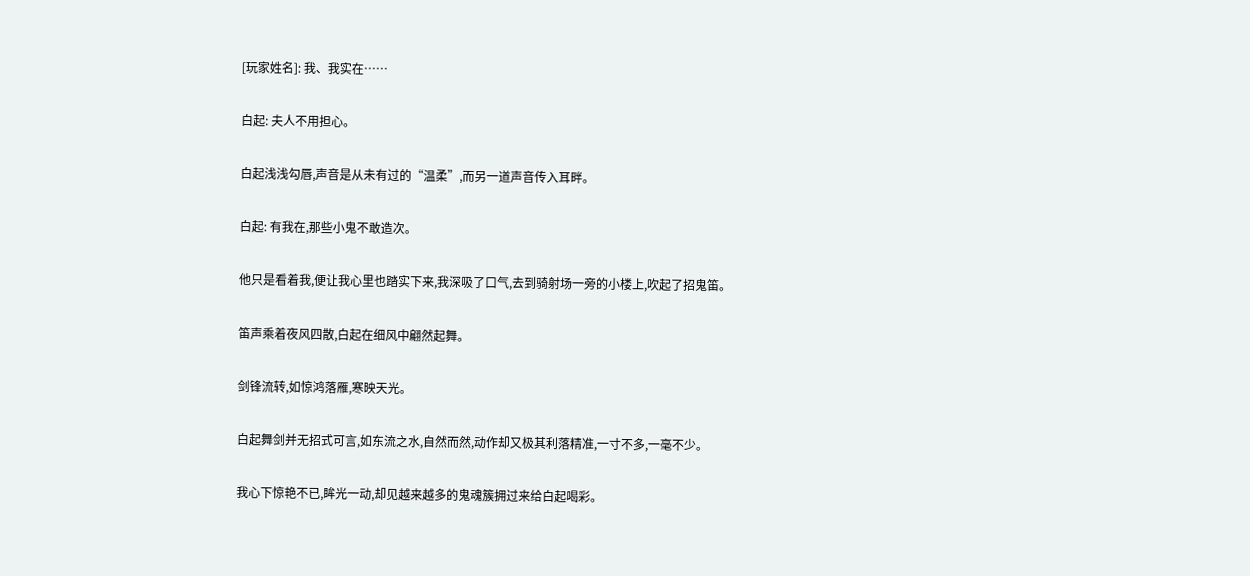[玩家姓名]: 我、我实在……

白起: 夫人不用担心。

白起浅浅勾唇,声音是从未有过的“温柔”,而另一道声音传入耳畔。

白起: 有我在,那些小鬼不敢造次。

他只是看着我,便让我心里也踏实下来,我深吸了口气,去到骑射场一旁的小楼上,吹起了招鬼笛。

笛声乘着夜风四散,白起在细风中翩然起舞。

剑锋流转,如惊鸿落雁,寒映天光。

白起舞剑并无招式可言,如东流之水,自然而然,动作却又极其利落精准,一寸不多,一毫不少。

我心下惊艳不已,眸光一动,却见越来越多的鬼魂簇拥过来给白起喝彩。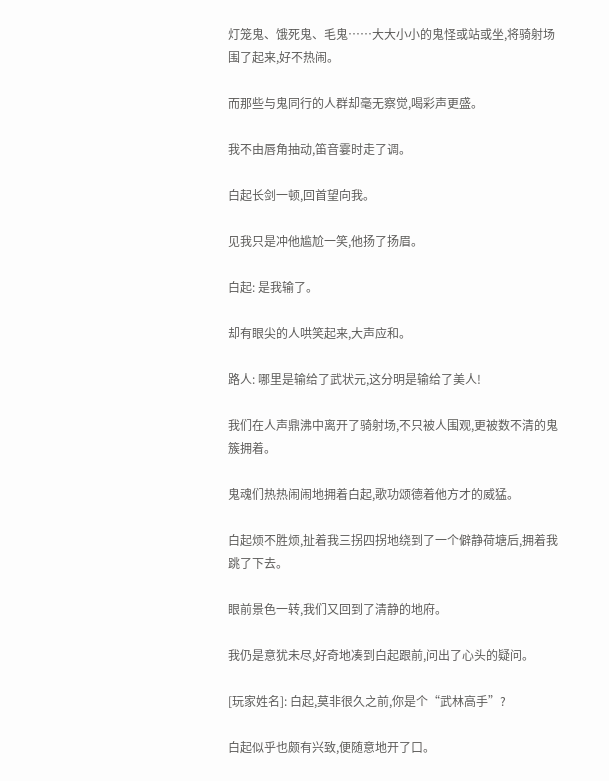灯笼鬼、饿死鬼、毛鬼……大大小小的鬼怪或站或坐,将骑射场围了起来,好不热闹。

而那些与鬼同行的人群却毫无察觉,喝彩声更盛。

我不由唇角抽动,笛音霎时走了调。

白起长剑一顿,回首望向我。

见我只是冲他尴尬一笑,他扬了扬眉。

白起: 是我输了。

却有眼尖的人哄笑起来,大声应和。

路人: 哪里是输给了武状元,这分明是输给了美人!

我们在人声鼎沸中离开了骑射场,不只被人围观,更被数不清的鬼簇拥着。

鬼魂们热热闹闹地拥着白起,歌功颂德着他方才的威猛。

白起烦不胜烦,扯着我三拐四拐地绕到了一个僻静荷塘后,拥着我跳了下去。

眼前景色一转,我们又回到了清静的地府。

我仍是意犹未尽,好奇地凑到白起跟前,问出了心头的疑问。

[玩家姓名]: 白起,莫非很久之前,你是个“武林高手”?

白起似乎也颇有兴致,便随意地开了口。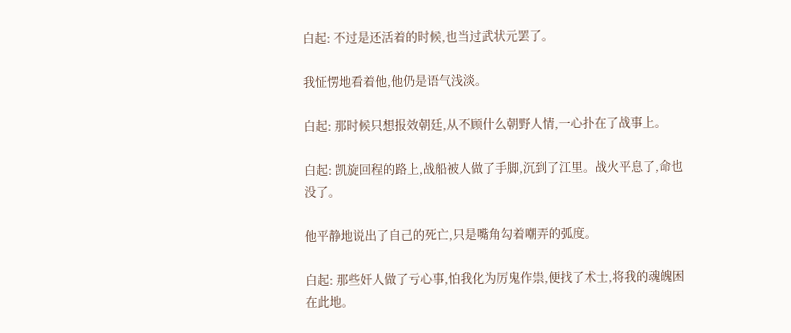白起: 不过是还活着的时候,也当过武状元罢了。

我怔愣地看着他,他仍是语气浅淡。

白起: 那时候只想报效朝廷,从不顾什么朝野人情,一心扑在了战事上。

白起: 凯旋回程的路上,战船被人做了手脚,沉到了江里。战火平息了,命也没了。

他平静地说出了自己的死亡,只是嘴角勾着嘲弄的弧度。

白起: 那些奸人做了亏心事,怕我化为厉鬼作祟,便找了术士,将我的魂魄困在此地。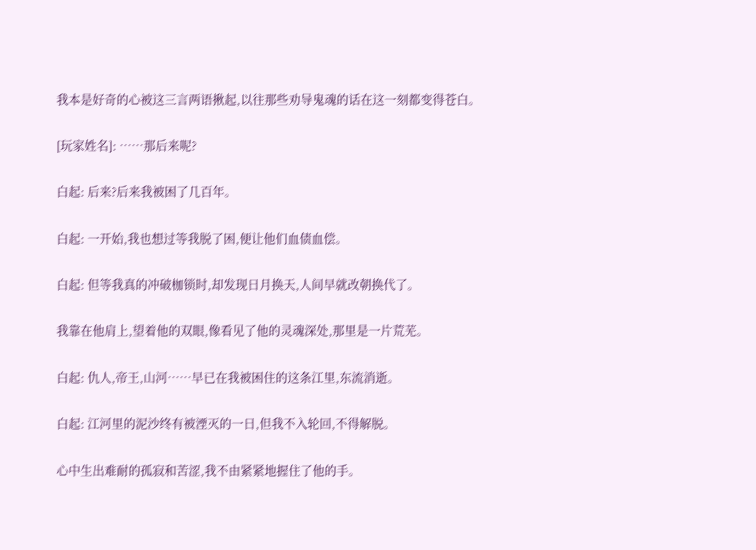我本是好奇的心被这三言两语揪起,以往那些劝导鬼魂的话在这一刻都变得苍白。

[玩家姓名]: ……那后来呢?

白起: 后来?后来我被困了几百年。

白起: 一开始,我也想过等我脱了困,便让他们血债血偿。

白起: 但等我真的冲破枷锁时,却发现日月换天,人间早就改朝换代了。

我靠在他肩上,望着他的双眼,像看见了他的灵魂深处,那里是一片荒芜。

白起: 仇人,帝王,山河……早已在我被困住的这条江里,东流消逝。

白起: 江河里的泥沙终有被湮灭的一日,但我不入轮回,不得解脱。

心中生出难耐的孤寂和苦涩,我不由紧紧地握住了他的手。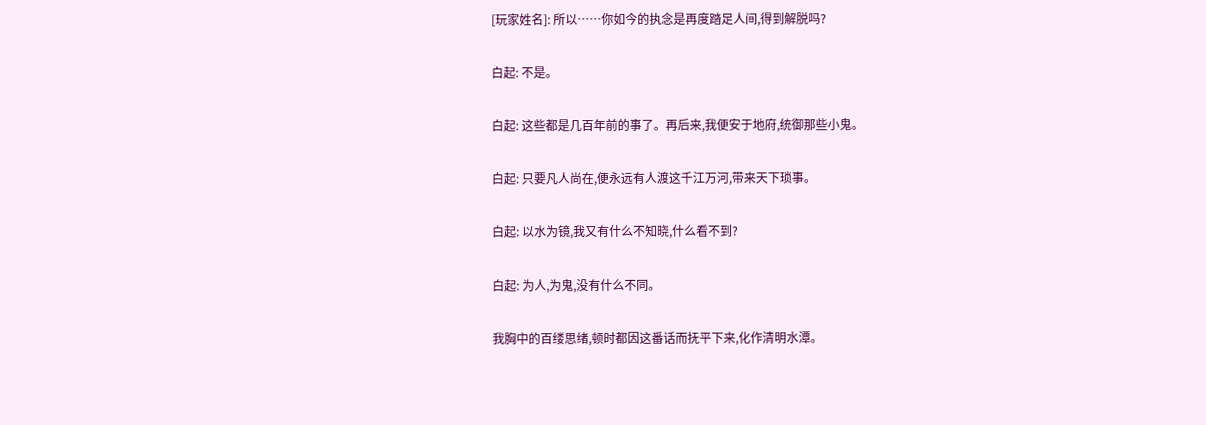[玩家姓名]: 所以……你如今的执念是再度踏足人间,得到解脱吗?

白起: 不是。

白起: 这些都是几百年前的事了。再后来,我便安于地府,统御那些小鬼。

白起: 只要凡人尚在,便永远有人渡这千江万河,带来天下琐事。

白起: 以水为镜,我又有什么不知晓,什么看不到?

白起: 为人,为鬼,没有什么不同。

我胸中的百缕思绪,顿时都因这番话而抚平下来,化作清明水潭。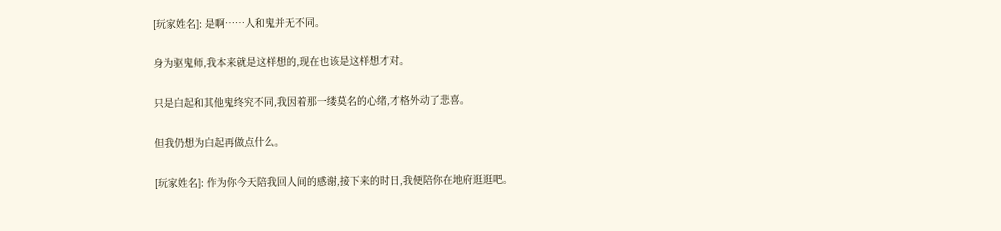[玩家姓名]: 是啊……人和鬼并无不同。

身为驱鬼师,我本来就是这样想的,现在也该是这样想才对。

只是白起和其他鬼终究不同,我因着那一缕莫名的心绪,才格外动了悲喜。

但我仍想为白起再做点什么。

[玩家姓名]: 作为你今天陪我回人间的感谢,接下来的时日,我便陪你在地府逛逛吧。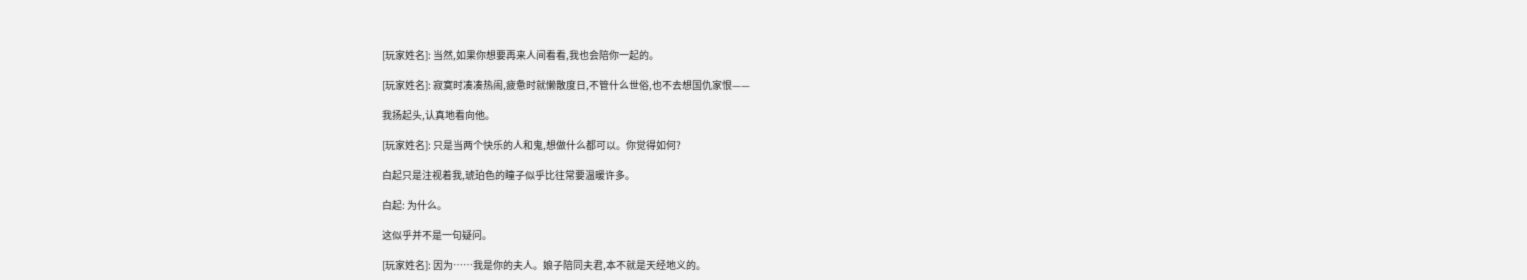[玩家姓名]: 当然,如果你想要再来人间看看,我也会陪你一起的。

[玩家姓名]: 寂寞时凑凑热闹,疲惫时就懒散度日,不管什么世俗,也不去想国仇家恨——

我扬起头,认真地看向他。

[玩家姓名]: 只是当两个快乐的人和鬼,想做什么都可以。你觉得如何?

白起只是注视着我,琥珀色的瞳子似乎比往常要温暖许多。

白起: 为什么。

这似乎并不是一句疑问。

[玩家姓名]: 因为……我是你的夫人。娘子陪同夫君,本不就是天经地义的。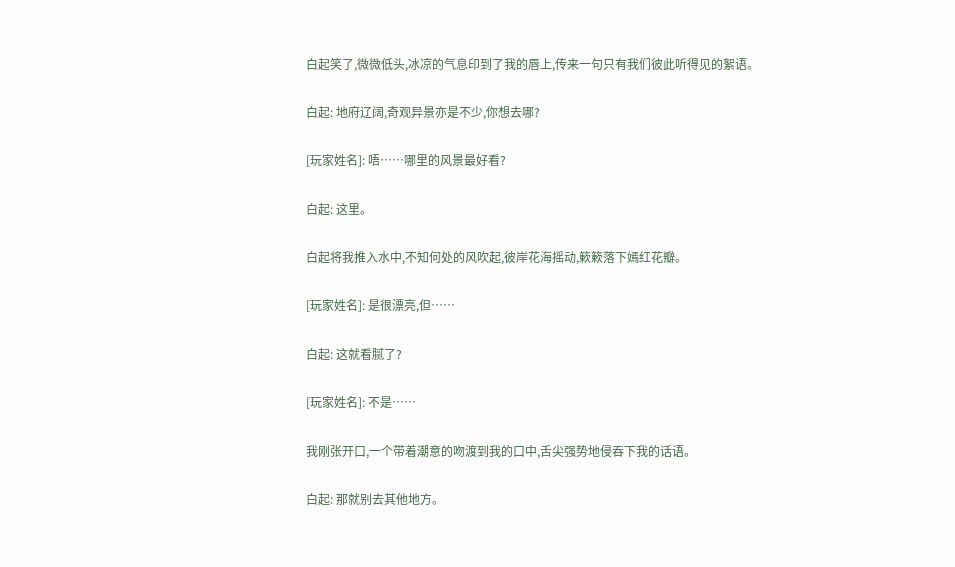白起笑了,微微低头,冰凉的气息印到了我的唇上,传来一句只有我们彼此听得见的絮语。

白起: 地府辽阔,奇观异景亦是不少,你想去哪?

[玩家姓名]: 唔……哪里的风景最好看?

白起: 这里。

白起将我推入水中,不知何处的风吹起,彼岸花海摇动,簌簌落下嫣红花瓣。

[玩家姓名]: 是很漂亮,但……

白起: 这就看腻了?

[玩家姓名]: 不是……

我刚张开口,一个带着潮意的吻渡到我的口中,舌尖强势地侵吞下我的话语。

白起: 那就别去其他地方。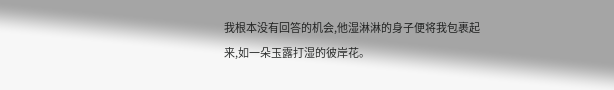我根本没有回答的机会,他湿淋淋的身子便将我包裹起来,如一朵玉露打湿的彼岸花。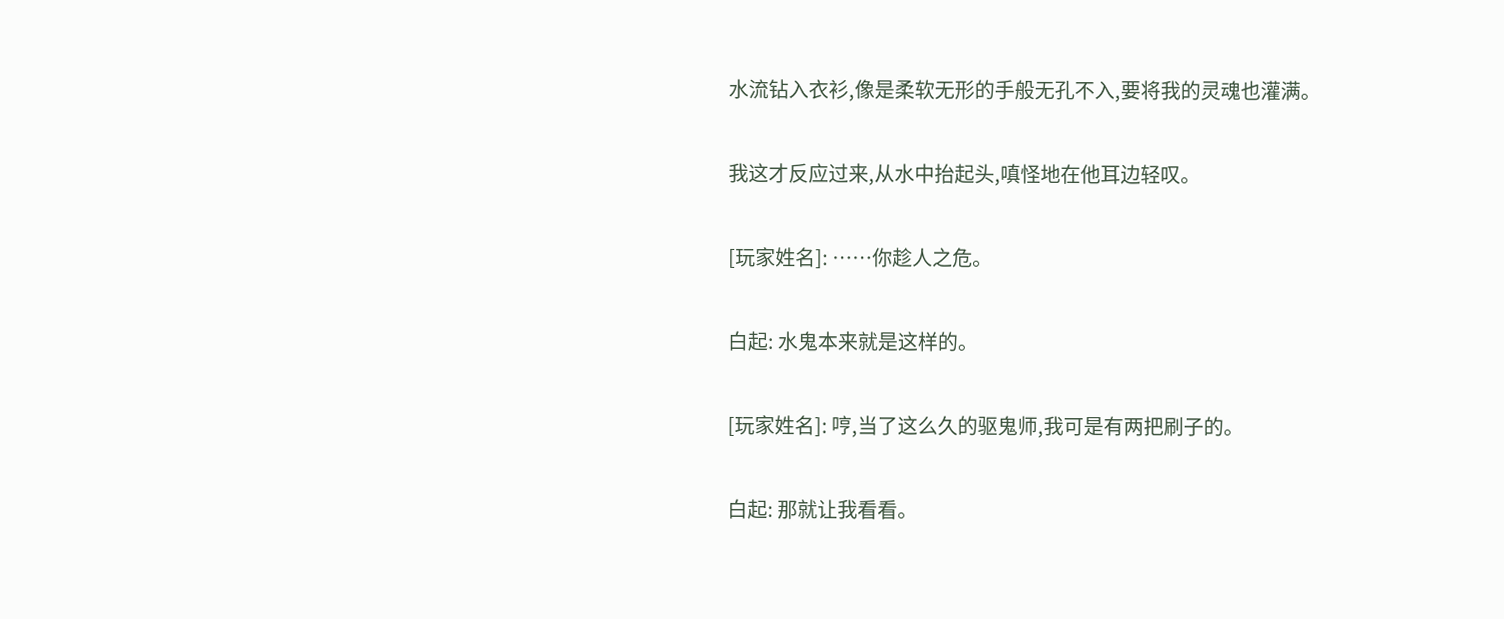水流钻入衣衫,像是柔软无形的手般无孔不入,要将我的灵魂也灌满。

我这才反应过来,从水中抬起头,嗔怪地在他耳边轻叹。

[玩家姓名]: ……你趁人之危。

白起: 水鬼本来就是这样的。

[玩家姓名]: 哼,当了这么久的驱鬼师,我可是有两把刷子的。

白起: 那就让我看看。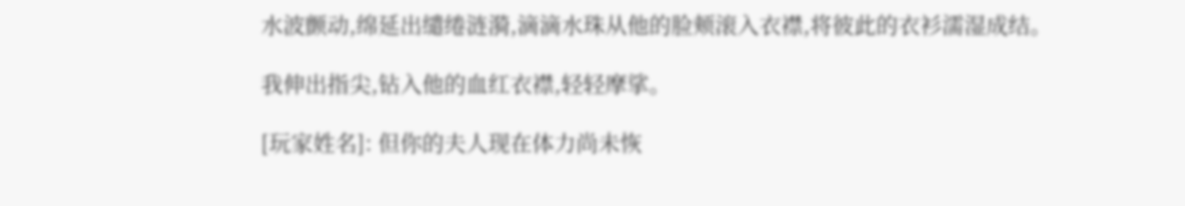水波颤动,绵延出缱绻涟漪,滴滴水珠从他的脸颊滚入衣襟,将彼此的衣衫濡湿成结。

我伸出指尖,钻入他的血红衣襟,轻轻摩挲。

[玩家姓名]: 但你的夫人现在体力尚未恢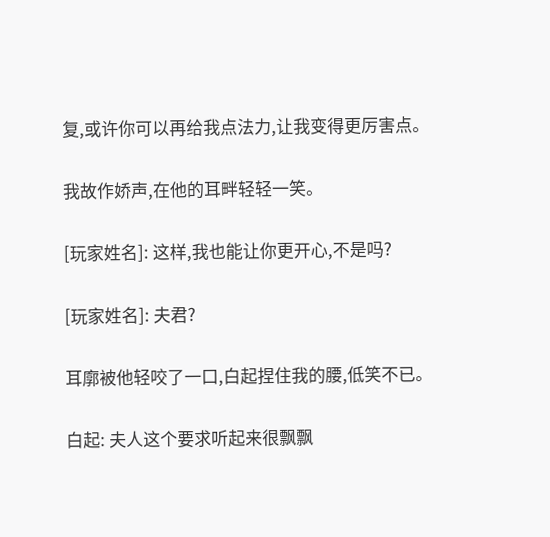复,或许你可以再给我点法力,让我变得更厉害点。

我故作娇声,在他的耳畔轻轻一笑。

[玩家姓名]: 这样,我也能让你更开心,不是吗?

[玩家姓名]: 夫君?

耳廓被他轻咬了一口,白起捏住我的腰,低笑不已。

白起: 夫人这个要求听起来很飘飘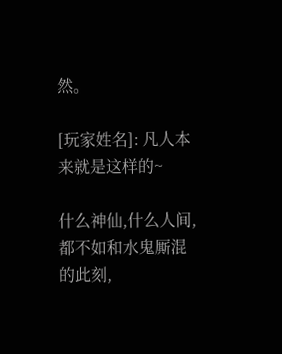然。

[玩家姓名]: 凡人本来就是这样的~

什么神仙,什么人间,都不如和水鬼厮混的此刻,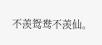不羡鸳鸯不羡仙。